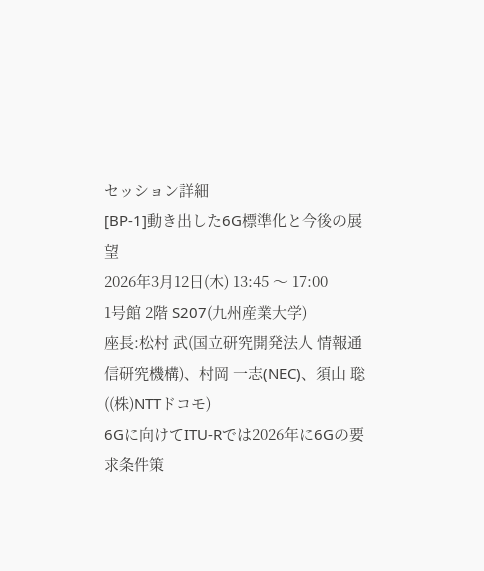セッション詳細
[BP-1]動き出した6G標準化と今後の展望
2026年3月12日(木) 13:45 〜 17:00
1号館 2階 S207(九州産業大学)
座長:松村 武(国立研究開発法人 情報通信研究機構)、村岡 一志(NEC)、須山 聡((株)NTTドコモ)
6Gに向けてITU-Rでは2026年に6Gの要求条件策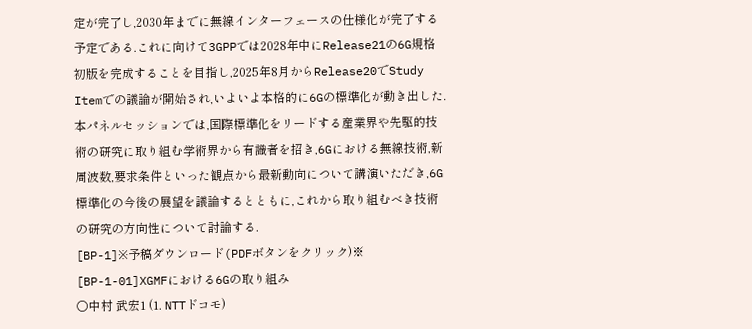定が完了し,2030年までに無線インターフェースの仕様化が完了する予定である.これに向けて3GPPでは2028年中にRelease21の6G規格初版を完成することを目指し,2025年8月からRelease20でStudy Itemでの議論が開始され,いよいよ本格的に6Gの標準化が動き出した.本パネルセッションでは,国際標準化をリードする産業界や先駆的技術の研究に取り組む学術界から有識者を招き,6Gにおける無線技術,新周波数,要求条件といった観点から最新動向について講演いただき,6G標準化の今後の展望を議論するとともに,これから取り組むべき技術の研究の方向性について討論する.
[BP-1]※予稿ダウンロード(PDFボタンをクリック)※
[BP-1-01]XGMFにおける6Gの取り組み
〇中村 武宏1 (1. NTTドコモ)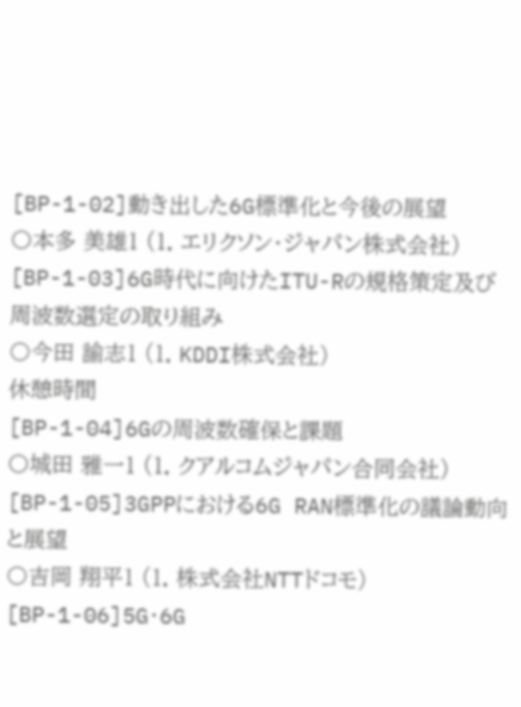[BP-1-02]動き出した6G標準化と今後の展望
〇本多 美雄1 (1. エリクソン・ジャパン株式会社)
[BP-1-03]6G時代に向けたITU-Rの規格策定及び周波数選定の取り組み
〇今田 諭志1 (1. KDDI株式会社)
休憩時間
[BP-1-04]6Gの周波数確保と課題
〇城田 雅一1 (1. クアルコムジャパン合同会社)
[BP-1-05]3GPPにおける6G RAN標準化の議論動向と展望
〇吉岡 翔平1 (1. 株式会社NTTドコモ)
[BP-1-06]5G・6G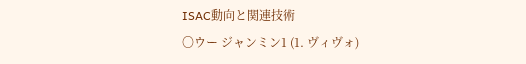ISAC動向と関連技術
〇ウー ジャンミン1 (1. ヴィヴォ)